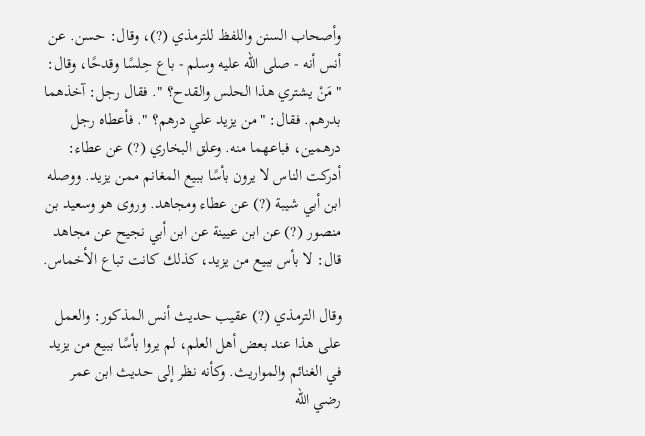وأصحاب السنن واللفظ للترمذي (?)، وقال: حسن. عن أنس أنه - صلى الله عليه وسلم - باع حِلسًا وقدحًا، وقال: "مَنْ يشتري هذا الحلس والقدح؟ ". فقال رجل: آخذهما بدرهم. فقال: "من يزيد علي درهم؟ ". فأعطاه رجل درهمين، فباعهما منه. وعلق البخاري (?) عن عطاء: أدركت الناس لا يرون بأسًا ببيع المغانم ممن يزيد. ووصله ابن أبي شيبة (?) عن عطاء ومجاهد. وروى هو وسعيد بن منصور (?) عن ابن عيينة عن ابن أبي نجيح عن مجاهد قال: لا بأس ببيع من يزيد، كذلك كانت تباع الأخماس.

وقال الترمذي (?) عقيب حديث أنس المذكور: والعمل على هذا عند بعض أهل العلم، لم يروا بأسًا ببيع من يزيد في الغنائم والمواريث. وكأنه نظر إلى حديث ابن عمر رضي الله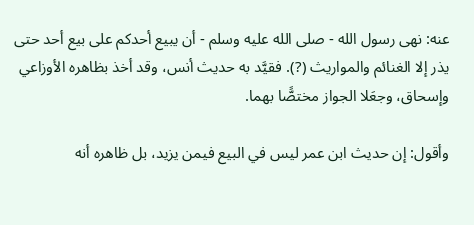عنه: نهى رسول الله - صلى الله عليه وسلم - أن يبيع أحدكم على بيع أحد حتى يذر إلا الغنائم والمواريث (?). فقيَّد به حديث أنس، وقد أخذ بظاهره الأوزاعي وإسحاق، وجعَلا الجواز مختصًّا بهما.

وأقول: إن حديث ابن عمر ليس في البيع فيمن يزيد، بل ظاهره أنه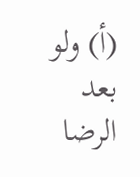(أ) ولو بعد الرضا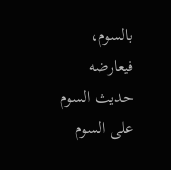بالسوم، فيعارضه حديث السوم على السوم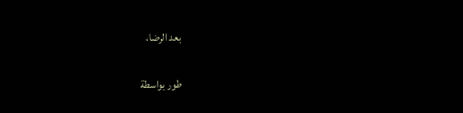بعد الرضا،

طور بواسطة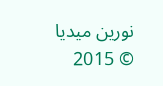نورين ميديا © 2015